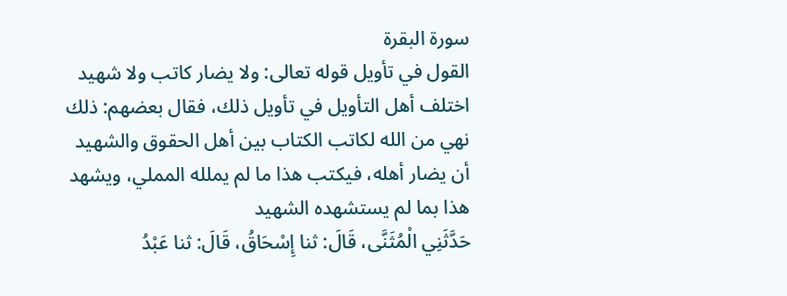سورة البقرة
القول في تأويل قوله تعالى: ولا يضار كاتب ولا شهيد اختلف أهل التأويل في تأويل ذلك، فقال بعضهم: ذلك نهي من الله لكاتب الكتاب بين أهل الحقوق والشهيد أن يضار أهله، فيكتب هذا ما لم يملله المملي، ويشهد هذا بما لم يستشهده الشهيد
حَدَّثَنِي الْمُثَنَّى، قَالَ: ثنا إِسْحَاقُ، قَالَ: ثنا عَبْدُ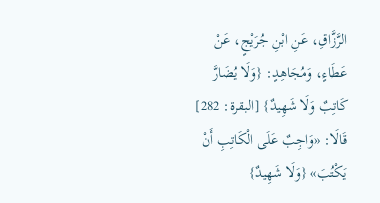الرَّزَّاقِ، عَنِ ابْنِ جُرَيْجٍ، عَنْ عَطَاءٍ، وَمُجَاهِدٍ: {وَلَا يُضَارَّ كَاتِبٌ وَلَا شَهِيدٌ} [البقرة: 282] قَالَا: «وَاجِبٌ عَلَى الْكَاتِبِ أَنْ يَكْتُبَ» {وَلَا شَهِيدٌ}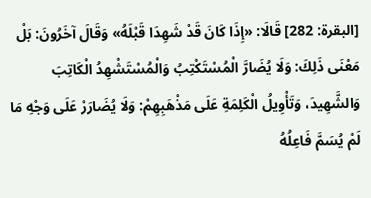[البقرة: 282] قَالَا: «إِذَا كَانَ قَدْ شَهِدَا قَبْلَهُ» وَقَالَ آخَرُونَ: بَلْ مَعْنَى ذَلِكَ: وَلَا يُضَارَّ الْمُسْتَكْتِبُ وَالْمُسْتَشْهِدُ الْكَاتِبَ وَالشَّهِيدَ، وَتَأْوِيلُ الْكَلِمَةِ عَلَى مَذْهَبِهِمْ: وَلَا يُضَارَرْ عَلَى وَجْهِ مَا لَمْ يُسَمَّ فَاعِلُهُ